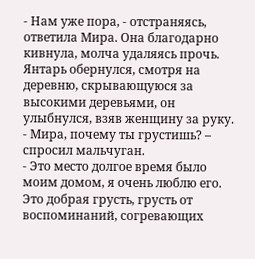- Нам уже пора, - отстраняясь, ответила Мира. Она благодарно кивнула, молча удаляясь прочь.
Янтарь обернулся, смотря на деревню, скрывающуюся за высокими деревьями, он улыбнулся, взяв женщину за руку.
- Мира, почему ты грустишь? – спросил мальчуган.
- Это место долгое время было моим домом, я очень люблю его. Это добрая грусть, грусть от воспоминаний, согревающих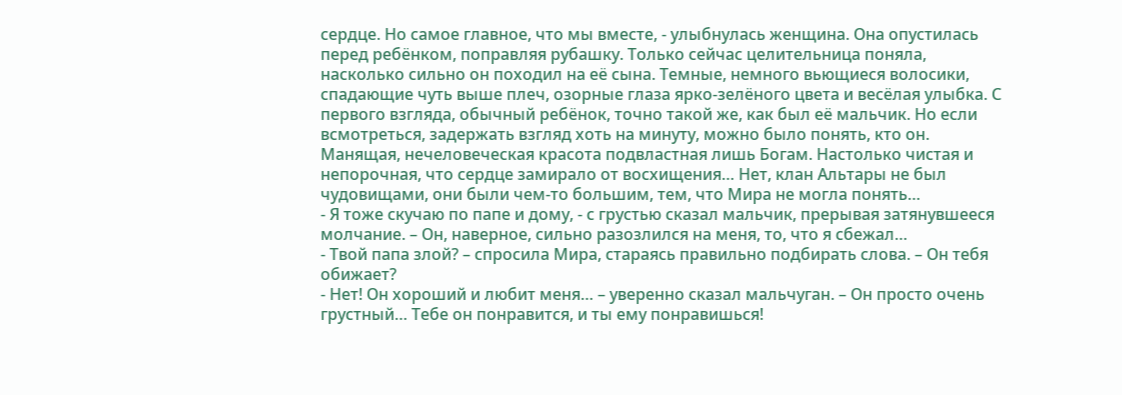сердце. Но самое главное, что мы вместе, - улыбнулась женщина. Она опустилась перед ребёнком, поправляя рубашку. Только сейчас целительница поняла, насколько сильно он походил на её сына. Темные, немного вьющиеся волосики, спадающие чуть выше плеч, озорные глаза ярко-зелёного цвета и весёлая улыбка. С первого взгляда, обычный ребёнок, точно такой же, как был её мальчик. Но если всмотреться, задержать взгляд хоть на минуту, можно было понять, кто он. Манящая, нечеловеческая красота подвластная лишь Богам. Настолько чистая и непорочная, что сердце замирало от восхищения… Нет, клан Альтары не был чудовищами, они были чем-то большим, тем, что Мира не могла понять…
- Я тоже скучаю по папе и дому, - с грустью сказал мальчик, прерывая затянувшееся молчание. – Он, наверное, сильно разозлился на меня, то, что я сбежал…
- Твой папа злой? – спросила Мира, стараясь правильно подбирать слова. – Он тебя обижает?
- Нет! Он хороший и любит меня… – уверенно сказал мальчуган. – Он просто очень грустный… Тебе он понравится, и ты ему понравишься!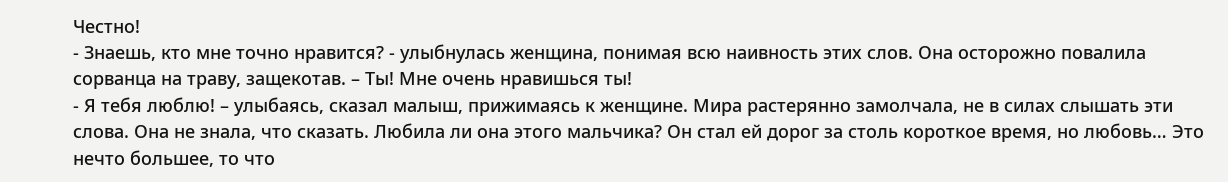Честно!
- Знаешь, кто мне точно нравится? - улыбнулась женщина, понимая всю наивность этих слов. Она осторожно повалила сорванца на траву, защекотав. – Ты! Мне очень нравишься ты!
- Я тебя люблю! – улыбаясь, сказал малыш, прижимаясь к женщине. Мира растерянно замолчала, не в силах слышать эти слова. Она не знала, что сказать. Любила ли она этого мальчика? Он стал ей дорог за столь короткое время, но любовь… Это нечто большее, то что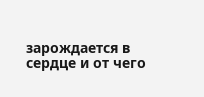зарождается в сердце и от чего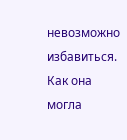невозможно избавиться. Как она могла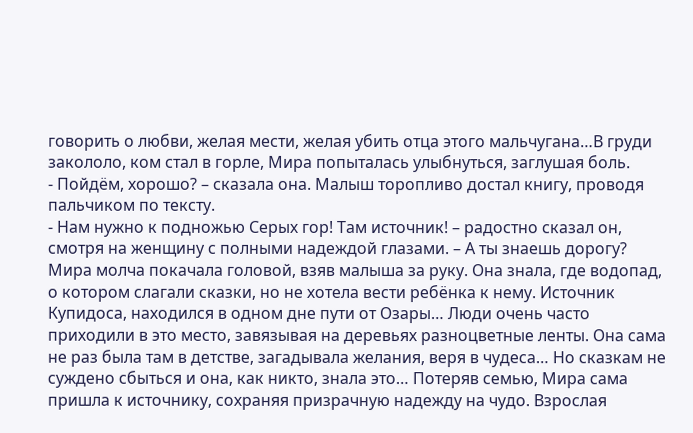говорить о любви, желая мести, желая убить отца этого мальчугана…В груди закололо, ком стал в горле, Мира попыталась улыбнуться, заглушая боль.
- Пойдём, хорошо? – сказала она. Малыш торопливо достал книгу, проводя пальчиком по тексту.
- Нам нужно к подножью Серых гор! Там источник! – радостно сказал он, смотря на женщину с полными надеждой глазами. – А ты знаешь дорогу?
Мира молча покачала головой, взяв малыша за руку. Она знала, где водопад, о котором слагали сказки, но не хотела вести ребёнка к нему. Источник Купидоса, находился в одном дне пути от Озары… Люди очень часто приходили в это место, завязывая на деревьях разноцветные ленты. Она сама не раз была там в детстве, загадывала желания, веря в чудеса… Но сказкам не суждено сбыться и она, как никто, знала это… Потеряв семью, Мира сама пришла к источнику, сохраняя призрачную надежду на чудо. Взрослая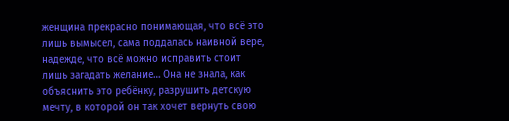женщина прекрасно понимающая, что всё это лишь вымысел, сама поддалась наивной вере, надежде, что всё можно исправить стоит лишь загадать желание… Она не знала, как объяснить это ребёнку, разрушить детскую мечту, в которой он так хочет вернуть свою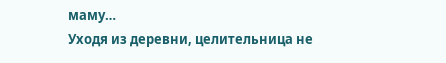маму…
Уходя из деревни, целительница не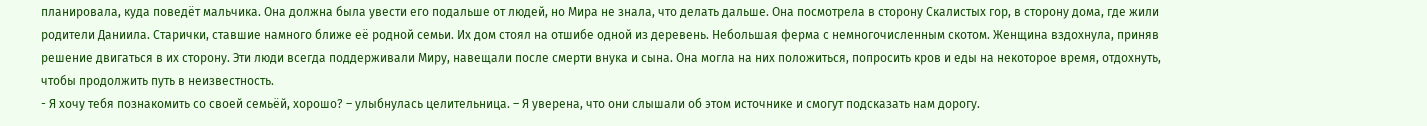планировала, куда поведёт мальчика. Она должна была увести его подальше от людей, но Мира не знала, что делать дальше. Она посмотрела в сторону Скалистых гор, в сторону дома, где жили родители Даниила. Старички, ставшие намного ближе её родной семьи. Их дом стоял на отшибе одной из деревень. Небольшая ферма с немногочисленным скотом. Женщина вздохнула, приняв решение двигаться в их сторону. Эти люди всегда поддерживали Миру, навещали после смерти внука и сына. Она могла на них положиться, попросить кров и еды на некоторое время, отдохнуть, чтобы продолжить путь в неизвестность.
- Я хочу тебя познакомить со своей семьёй, хорошо? – улыбнулась целительница. – Я уверена, что они слышали об этом источнике и смогут подсказать нам дорогу.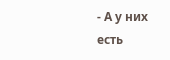- А у них есть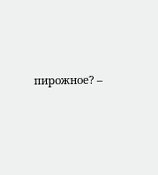пирожное? –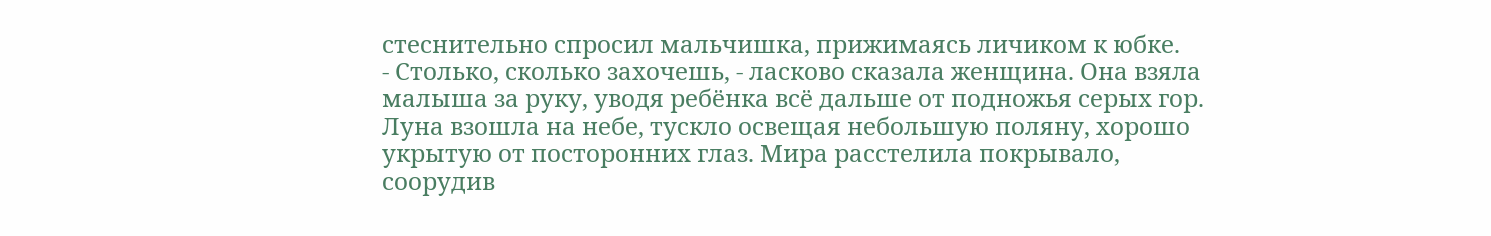стеснительно спросил мальчишка, прижимаясь личиком к юбке.
- Столько, сколько захочешь, - ласково сказала женщина. Она взяла малыша за руку, уводя ребёнка всё дальше от подножья серых гор.
Луна взошла на небе, тускло освещая небольшую поляну, хорошо укрытую от посторонних глаз. Мира расстелила покрывало, соорудив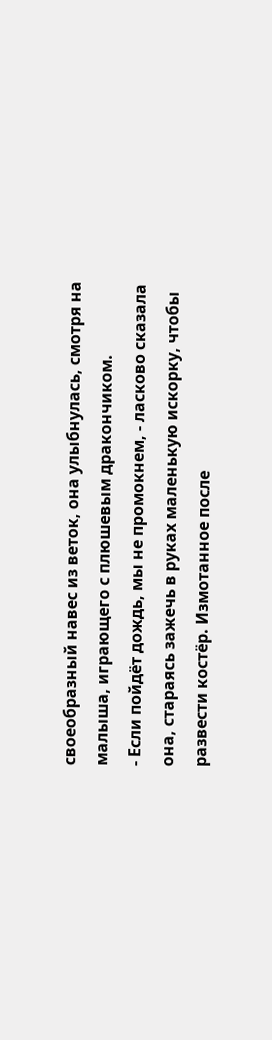своеобразный навес из веток, она улыбнулась, смотря на малыша, играющего с плюшевым дракончиком.
- Если пойдёт дождь, мы не промокнем, - ласково сказала она, стараясь зажечь в руках маленькую искорку, чтобы развести костёр. Измотанное после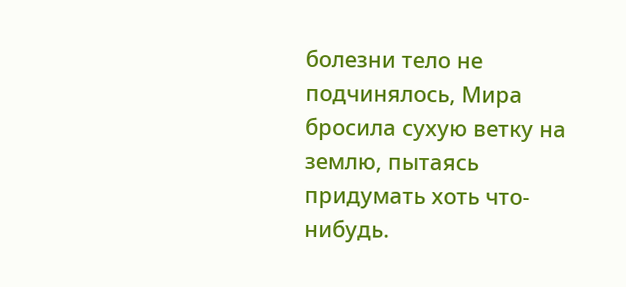болезни тело не подчинялось, Мира бросила сухую ветку на землю, пытаясь придумать хоть что-нибудь.